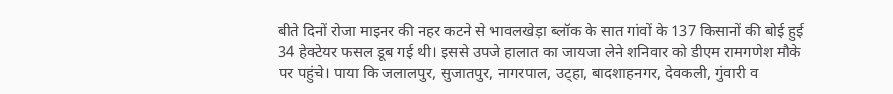बीते दिनों रोजा माइनर की नहर कटने से भावलखेड़ा ब्लॉक के सात गांवों के 137 किसानों की बोई हुई 34 हेक्टेयर फसल डूब गई थी। इससे उपजे हालात का जायजा लेने शनिवार को डीएम रामगणेश मौके पर पहुंचे। पाया कि जलालपुर, सुजातपुर, नागरपाल, उट्हा, बादशाहनगर, देवकली, गुंवारी व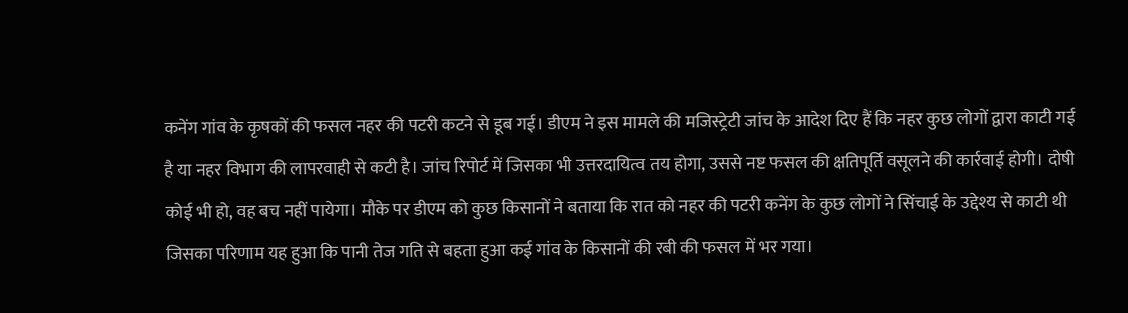कनेंग गांव के कृषकों की फसल नहर की पटरी कटने से डूब गई। डीएम ने इस मामले की मजिस्ट्रेटी जांच के आदेश दिए हैं कि नहर कुछ लोगों द्वारा काटी गई है या नहर विभाग की लापरवाही से कटी है। जांच रिपोर्ट में जिसका भी उत्तरदायित्व तय होगा, उससे नष्ट फसल की क्षतिपूर्ति वसूलने की कार्रवाई होगी। दोषी कोई भी हो, वह बच नहीं पायेगा। मौके पर डीएम को कुछ किसानों ने बताया कि रात को नहर की पटरी कनेंग के कुछ लोगों ने सिंचाई के उद्देश्य से काटी थी जिसका परिणाम यह हुआ कि पानी तेज गति से बहता हुआ कई गांव के किसानों की रबी की फसल में भर गया।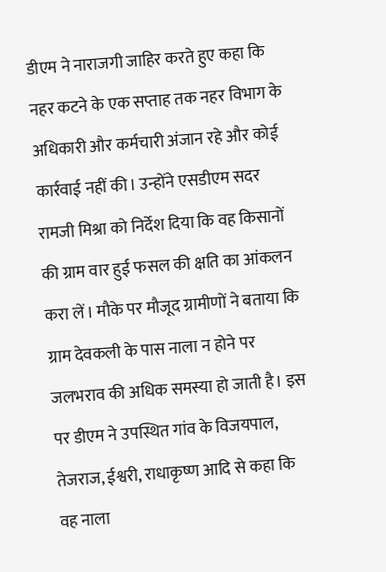डीएम ने नाराजगी जाहिर करते हुए कहा कि नहर कटने के एक सप्ताह तक नहर विभाग के अधिकारी और कर्मचारी अंजान रहे और कोई कार्रवाई नहीं की। उन्होंने एसडीएम सदर रामजी मिश्रा को निर्देश दिया कि वह किसानों की ग्राम वार हुई फसल की क्षति का आंकलन करा लें। मौके पर मौजूद ग्रामीणों ने बताया कि ग्राम देवकली के पास नाला न होने पर जलभराव की अधिक समस्या हो जाती है। इस पर डीएम ने उपस्थित गांव के विजयपाल, तेजराज, ईश्वरी, राधाकृष्ण आदि से कहा कि वह नाला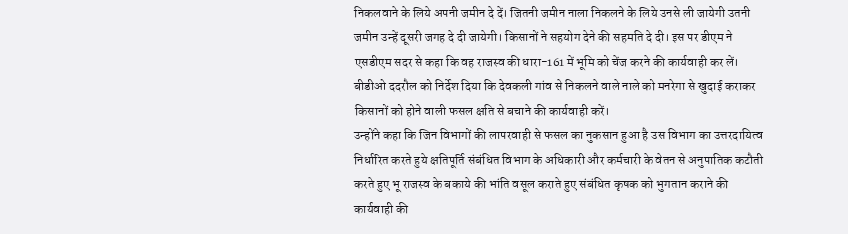निकलवाने के लिये अपनी जमीन दे दें। जितनी जमीन नाला निकलने के लिये उनसे ली जायेगी उतनी जमीन उन्हें दूसरी जगह दे दी जायेगी। किसानों ने सहयोग देने की सहमति दे दी। इस पर डीएम ने एसडीएम सदर से कहा कि वह राजस्व की धारा-161 में भूमि को चेंज करने की कार्यवाही कर लें। बीडीओ ददरौल को निर्देश दिया कि देवकली गांव से निकलने वाले नाले को मनरेगा से खुदाई कराकर किसानों को होने वाली फसल क्षति से बचाने की कार्यवाही करें।
उन्होंने कहा कि जिन विभागों की लापरवाही से फसल का नुकसान हुआ है उस विभाग का उत्तरदायित्व निर्धारित करते हुये क्षतिपूर्ति संबंधित विभाग के अधिकारी और कर्मचारी के वेतन से अनुपातिक कटौती करते हुए भू राजस्व के बकाये की भांति वसूल कराते हुए संबंधित कृषक को भुगतान कराने की कार्यवाही की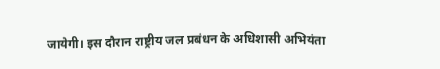जायेगी। इस दौरान राष्ट्रीय जल प्रबंधन के अधिशासी अभियंता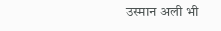उस्मान अली भी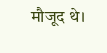मौजूद थे।